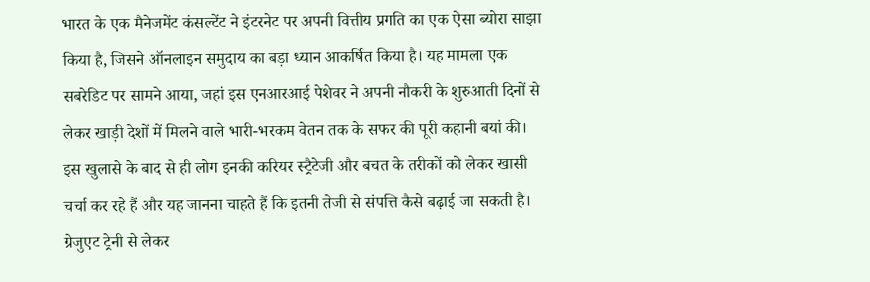भारत के एक मैनेजमेंट कंसल्टेंट ने इंटरनेट पर अपनी वित्तीय प्रगति का एक ऐसा ब्योरा साझा किया है, जिसने ऑनलाइन समुदाय का बड़ा ध्यान आकर्षित किया है। यह मामला एक सबरेडिट पर सामने आया, जहां इस एनआरआई पेशेवर ने अपनी नौकरी के शुरुआती दिनों से लेकर खाड़ी देशों में मिलने वाले भारी-भरकम वेतन तक के सफर की पूरी कहानी बयां की। इस खुलासे के बाद से ही लोग इनकी करियर स्ट्रैटेजी और बचत के तरीकों को लेकर खासी चर्चा कर रहे हैं और यह जानना चाहते हैं कि इतनी तेजी से संपत्ति कैसे बढ़ाई जा सकती है।
ग्रेजुएट ट्रेनी से लेकर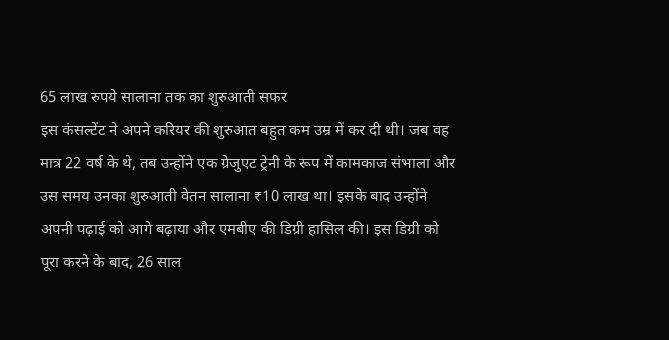65 लाख रुपये सालाना तक का शुरुआती सफर
इस कंसल्टेंट ने अपने करियर की शुरुआत बहुत कम उम्र में कर दी थी। जब वह मात्र 22 वर्ष के थे, तब उन्होंने एक ग्रेजुएट ट्रेनी के रूप में कामकाज संभाला और उस समय उनका शुरुआती वेतन सालाना ₹10 लाख था। इसके बाद उन्होंने अपनी पढ़ाई को आगे बढ़ाया और एमबीए की डिग्री हासिल की। इस डिग्री को पूरा करने के बाद, 26 साल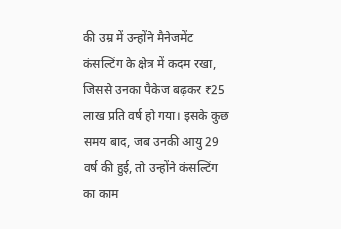की उम्र में उन्होंने मैनेजमेंट कंसल्टिंग के क्षेत्र में कदम रखा, जिससे उनका पैकेज बढ़कर ₹25 लाख प्रति वर्ष हो गया। इसके कुछ समय बाद, जब उनकी आयु 29 वर्ष की हुई, तो उन्होंने कंसल्टिंग का काम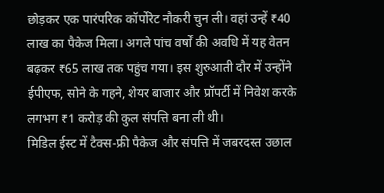छोड़कर एक पारंपरिक कॉर्पोरेट नौकरी चुन ली। वहां उन्हें ₹40 लाख का पैकेज मिला। अगले पांच वर्षों की अवधि में यह वेतन बढ़कर ₹65 लाख तक पहुंच गया। इस शुरुआती दौर में उन्होंने ईपीएफ, सोने के गहने, शेयर बाजार और प्रॉपर्टी में निवेश करके लगभग ₹1 करोड़ की कुल संपत्ति बना ली थी।
मिडिल ईस्ट में टैक्स-फ्री पैकेज और संपत्ति में जबरदस्त उछाल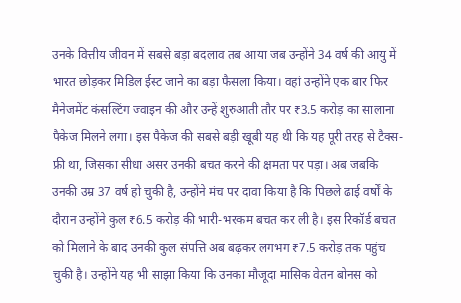उनके वित्तीय जीवन में सबसे बड़ा बदलाव तब आया जब उन्होंने 34 वर्ष की आयु में भारत छोड़कर मिडिल ईस्ट जाने का बड़ा फैसला किया। वहां उन्होंने एक बार फिर मैनेजमेंट कंसल्टिंग ज्वाइन की और उन्हें शुरुआती तौर पर ₹3.5 करोड़ का सालाना पैकेज मिलने लगा। इस पैकेज की सबसे बड़ी खूबी यह थी कि यह पूरी तरह से टैक्स-फ्री था, जिसका सीधा असर उनकी बचत करने की क्षमता पर पड़ा। अब जबकि उनकी उम्र 37 वर्ष हो चुकी है, उन्होंने मंच पर दावा किया है कि पिछले ढाई वर्षों के दौरान उन्होंने कुल ₹6.5 करोड़ की भारी-भरकम बचत कर ली है। इस रिकॉर्ड बचत को मिलाने के बाद उनकी कुल संपत्ति अब बढ़कर लगभग ₹7.5 करोड़ तक पहुंच चुकी है। उन्होंने यह भी साझा किया कि उनका मौजूदा मासिक वेतन बोनस को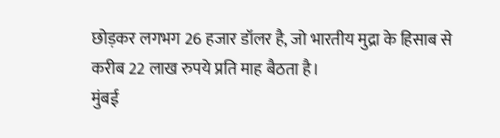छोड़कर लगभग 26 हजार डॉलर है, जो भारतीय मुद्रा के हिसाब से करीब 22 लाख रुपये प्रति माह बैठता है।
मुंबई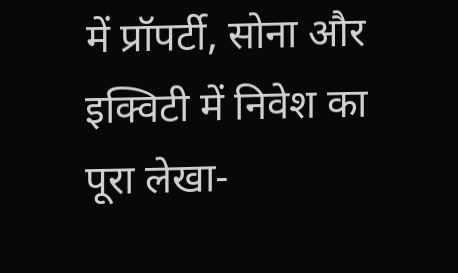में प्रॉपर्टी, सोना और इक्विटी में निवेश का पूरा लेखा-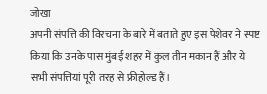जोखा
अपनी संपत्ति की विरचना के बारे में बताते हुए इस पेशेवर ने स्पष्ट किया कि उनके पास मुंबई शहर में कुल तीन मकान हैं और ये सभी संपत्तियां पूरी तरह से फ्रीहोल्ड हैं।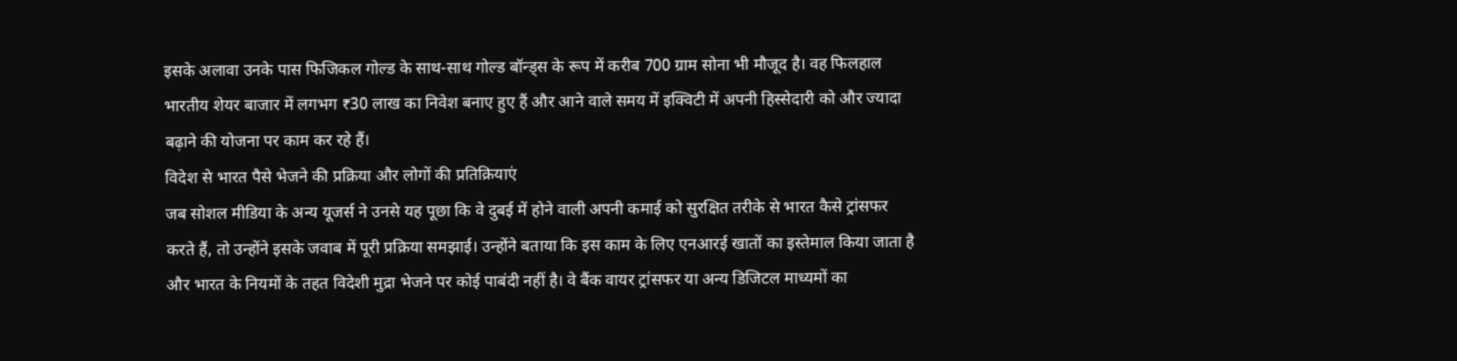इसके अलावा उनके पास फिजिकल गोल्ड के साथ-साथ गोल्ड बॉन्ड्स के रूप में करीब 700 ग्राम सोना भी मौजूद है। वह फिलहाल भारतीय शेयर बाजार में लगभग ₹30 लाख का निवेश बनाए हुए हैं और आने वाले समय में इक्विटी में अपनी हिस्सेदारी को और ज्यादा बढ़ाने की योजना पर काम कर रहे हैं।
विदेश से भारत पैसे भेजने की प्रक्रिया और लोगों की प्रतिक्रियाएं
जब सोशल मीडिया के अन्य यूजर्स ने उनसे यह पूछा कि वे दुबई में होने वाली अपनी कमाई को सुरक्षित तरीके से भारत कैसे ट्रांसफर करते हैं, तो उन्होंने इसके जवाब में पूरी प्रक्रिया समझाई। उन्होंने बताया कि इस काम के लिए एनआरई खातों का इस्तेमाल किया जाता है और भारत के नियमों के तहत विदेशी मुद्रा भेजने पर कोई पाबंदी नहीं है। वे बैंक वायर ट्रांसफर या अन्य डिजिटल माध्यमों का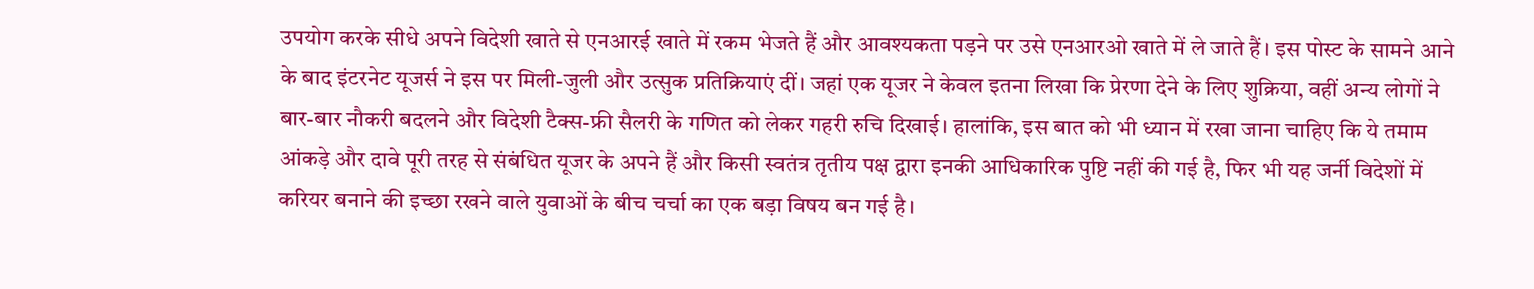उपयोग करके सीधे अपने विदेशी खाते से एनआरई खाते में रकम भेजते हैं और आवश्यकता पड़ने पर उसे एनआरओ खाते में ले जाते हैं। इस पोस्ट के सामने आने के बाद इंटरनेट यूजर्स ने इस पर मिली-जुली और उत्सुक प्रतिक्रियाएं दीं। जहां एक यूजर ने केवल इतना लिखा कि प्रेरणा देने के लिए शुक्रिया, वहीं अन्य लोगों ने बार-बार नौकरी बदलने और विदेशी टैक्स-फ्री सैलरी के गणित को लेकर गहरी रुचि दिखाई। हालांकि, इस बात को भी ध्यान में रखा जाना चाहिए कि ये तमाम आंकड़े और दावे पूरी तरह से संबंधित यूजर के अपने हैं और किसी स्वतंत्र तृतीय पक्ष द्वारा इनकी आधिकारिक पुष्टि नहीं की गई है, फिर भी यह जर्नी विदेशों में करियर बनाने की इच्छा रखने वाले युवाओं के बीच चर्चा का एक बड़ा विषय बन गई है।